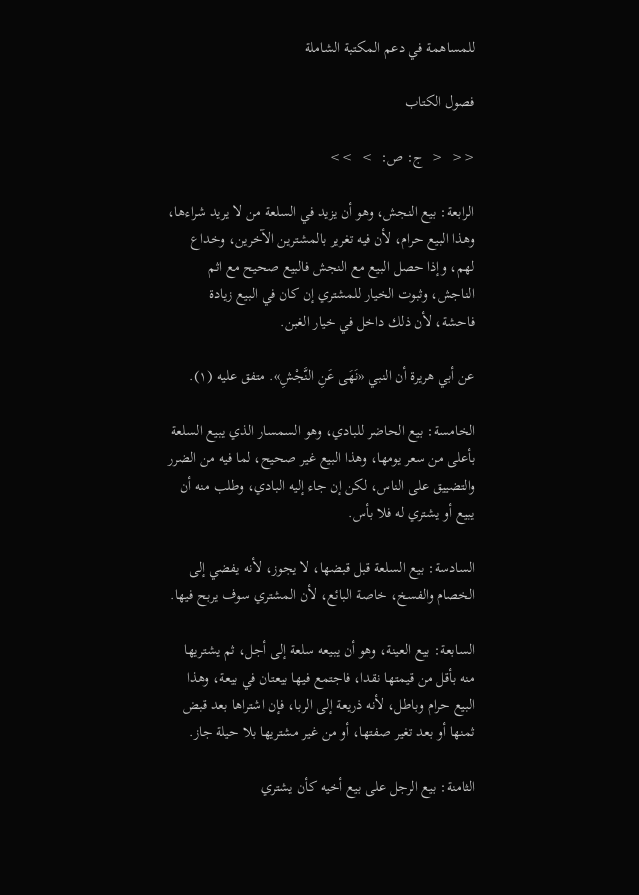للمساهمة في دعم المكتبة الشاملة

فصول الكتاب

<<  <  ج: ص:  >  >>

الرابعة: بيع النجش، وهو أن يزيد في السلعة من لا يريد شراءها، وهذا البيع حرام، لأن فيه تغرير بالمشترين الآخرين، وخداع لهم، وإذا حصل البيع مع النجش فالبيع صحيح مع اثم الناجش، وثبوت الخيار للمشتري إن كان في البيع زيادة فاحشة، لأن ذلك داخل في خيار الغبن.

عن أبي هريرة أن النبي «نَهَى عَنِ النَّجْشِ». متفق عليه (١).

الخامسة: بيع الحاضر للبادي، وهو السمسار الذي يبيع السلعة بأعلى من سعر يومها، وهذا البيع غير صحيح، لما فيه من الضرر والتضييق على الناس، لكن إن جاء إليه البادي، وطلب منه أن يبيع أو يشتري له فلا بأس.

السادسة: بيع السلعة قبل قبضها، لا يجوز، لأنه يفضي إلى الخصام والفسخ، خاصة البائع، لأن المشتري سوف يربح فيها.

السابعة: بيع العينة، وهو أن يبيعه سلعة إلى أجل، ثم يشتريها منه بأقل من قيمتها نقدا، فاجتمع فيها بيعتان في بيعة، وهذا البيع حرام وباطل، لأنه ذريعة إلى الربا، فإن اشتراها بعد قبض ثمنها أو بعد تغير صفتها، أو من غير مشتريها بلا حيلة جاز.

الثامنة: بيع الرجل على بيع أخيه كأن يشتري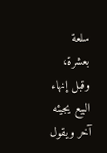سلعة بعشرة، وقبل إنهاء البيع يجيئه آخر ويقول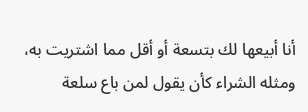أنا أبيعها لك بتسعة أو أقل مما اشتريت به، ومثله الشراء كأن يقول لمن باع سلعة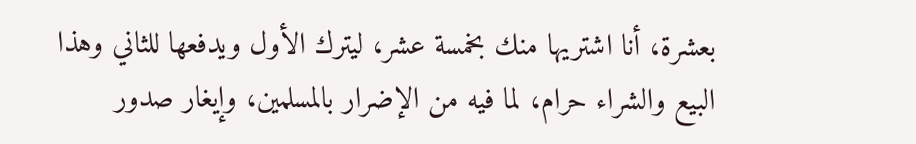بعشرة، أنا اشتريها منك بخمسة عشر، ليترك الأول ويدفعها للثاني وهذا البيع والشراء حرام، لما فيه من الإضرار بالمسلمين، وإيغار صدور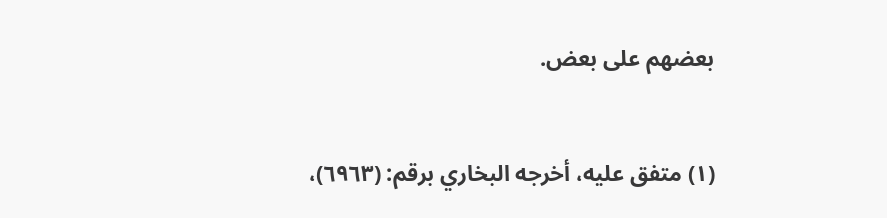بعضهم على بعض.


(١) متفق عليه، أخرجه البخاري برقم: (٦٩٦٣)،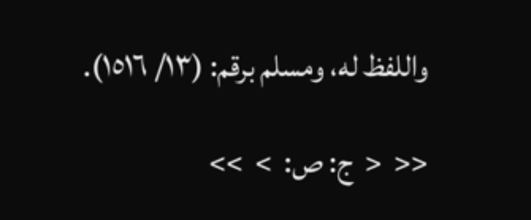واللفظ له، ومسلم برقم: (١٣/ ١٥١٦).

<<  <  ج: ص:  >  >>